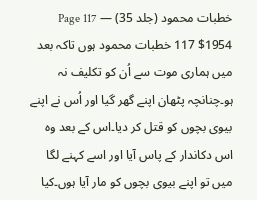خطبات محمود (جلد 35) — Page 117
$1954 117 خطبات محمود ہوں تاکہ بعد میں ہماری موت سے اُن کو تکلیف نہ ہو۔چنانچہ پٹھان اپنے گھر گیا اور اُس نے اپنے بیوی بچوں کو قتل کر دیا۔اس کے بعد وہ اس دکاندار کے پاس آیا اور اسے کہنے لگا میں تو اپنے بیوی بچوں کو مار آیا ہوں۔کیا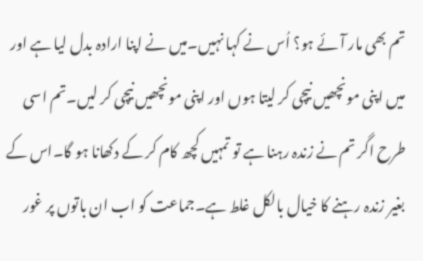تم بھی مار آئے ہو؟ اُس نے کہا نہیں۔میں نے اپنا ارادہ بدل لیا ہے اور میں اپنی مونچھیں نیچی کر لیتا ہوں اور اپنی مونچھیں نیچی کر لیں۔تم اسی طرح اگر تم نے زندہ رہنا ہے تو تمہیں کچھ کام کر کے دکھانا ہو گا۔اس کے بغیر زندہ رہنے کا خیال بالکل غلط ہے۔جماعت کو اب ان باتوں پر غور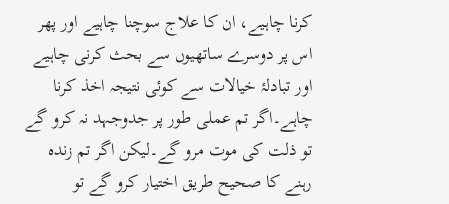کرنا چاہیے، ان کا علاج سوچنا چاہیے اور پھر اس پر دوسرے ساتھیوں سے بحث کرنی چاہیے اور تبادلۂ خیالات سے کوئی نتیجہ اخذ کرنا چاہے۔اگر تم عملی طور پر جدوجہد نہ کرو گے تو ذلت کی موت مرو گے۔لیکن اگر تم زندہ رہنے کا صحیح طریق اختیار کرو گے تو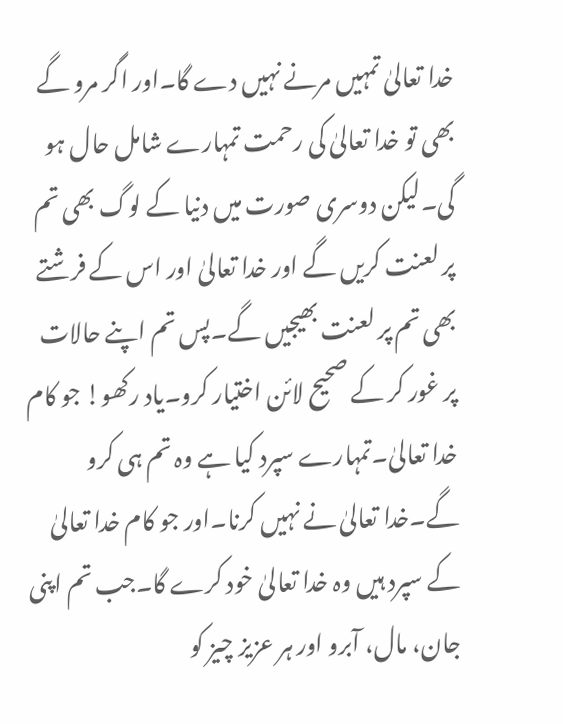خدا تعالیٰ تمہیں مرنے نہیں دے گا۔اور اگر مرو گے بھی تو خدا تعالیٰ کی رحمت تمہارے شامل حال ہو گی۔لیکن دوسری صورت میں دنیا کے لوگ بھی تم پر لعنت کریں گے اور خدا تعالیٰ اور اس کے فرشتے بھی تم پر لعنت بھیجیں گے۔پس تم اپنے حالات پر غور کر کے صحیح لائن اختیار کرو۔یاد رکھو! جو کام خدا تعالیٰ۔تمہارے سپرد کیا ہے وہ تم ہی کرو گے۔خدا تعالیٰ نے نہیں کرنا۔اور جو کام خدا تعالیٰ کے سپرد ہیں وہ خدا تعالیٰ خود کرے گا۔جب تم اپنی جان، مال، آبرو اور ہر عزیز چیز کو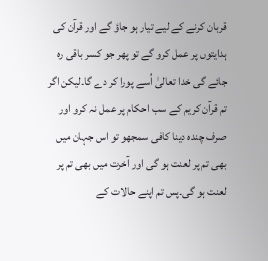قربان کرنے کے لیے تیار ہو جاؤ گے اور قرآن کی ہدایتوں پر عمل کرو گے تو پھر جو کسر باقی رہ جائے گی خدا تعالیٰ اُسے پورا کر دے گا۔لیکن اگر تم قرآن کریم کے سب احکام پر عمل نہ کرو اور صرف چندہ دینا کافی سمجھو تو اس جہان میں بھی تم پر لعنت ہو گی اور آخرت میں بھی تم پر لعنت ہو گی۔پس تم اپنے حالات کے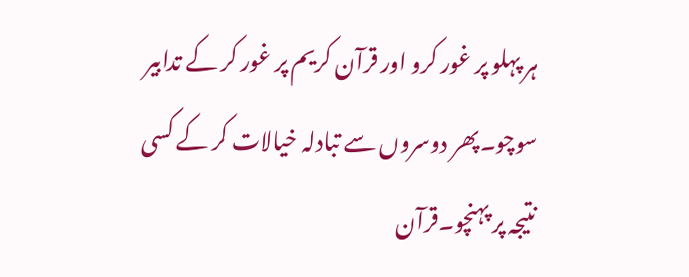ہر پہلو پر غور کرو اور قرآن کریم پر غور کر کے تدابیر سوچو۔پھر دوسروں سے تبادلہ خیالات کر کے کسی نتیجہ پر پہنچو۔قرآن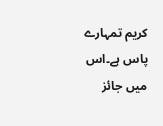کریم تمہارے پاس ہے۔اس میں جائز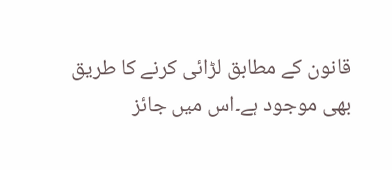قانون کے مطابق لڑائی کرنے کا طریق بھی موجود ہے۔اس میں جائز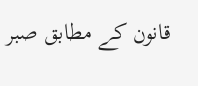قانون کے مطابق صبر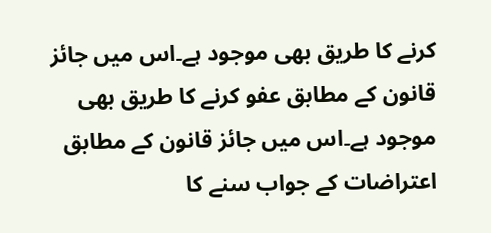کرنے کا طریق بھی موجود ہے۔اس میں جائز قانون کے مطابق عفو کرنے کا طریق بھی موجود ہے۔اس میں جائز قانون کے مطابق اعتراضات کے جواب سنے کا